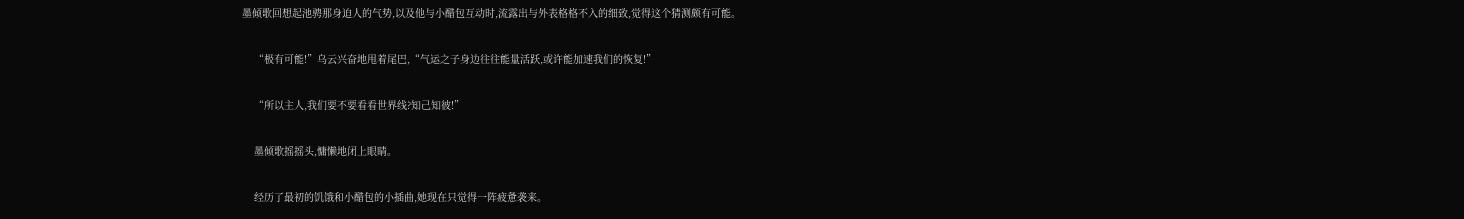墨倾歌回想起池骋那身迫人的气势,以及他与小醋包互动时,流露出与外表格格不入的细致,觉得这个猜测颇有可能。

    “极有可能!”乌云兴奋地甩着尾巴,“气运之子身边往往能量活跃,或许能加速我们的恢复!”

    “所以主人,我们要不要看看世界线?知己知彼!”

    墨倾歌摇摇头,慵懒地闭上眼睛。

    经历了最初的饥饿和小醋包的小插曲,她现在只觉得一阵疲惫袭来。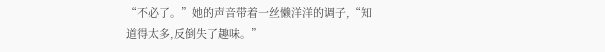“不必了。”她的声音带着一丝懒洋洋的调子,“知道得太多,反倒失了趣味。”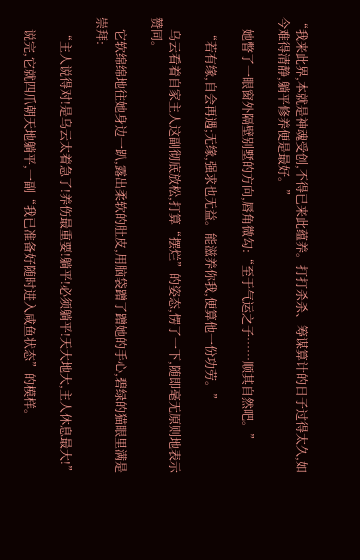“我来此界,本就是神魂受创,不得已来此蕴养。打打杀杀、筹谋算计的日子过得太久,如今难得清静,躺平修养便是最好。”

    她瞥了一眼窗外隔壁别墅的方向,唇角微勾:“至于气运之子……顺其自然吧。”

    “若有缘,自会再遇;无缘,强求也无益。能滋养你我,便算他一份功劳。”

    乌云看着自家主人这副彻底放松,打算“摆烂”的姿态,愣了一下,随即毫无原则地表示赞同。

    它软绵绵地往她身边一趴,露出柔软的肚皮,用脑袋蹭了蹭她的手心,碧绿的猫眼里满是崇拜:

    “主人说得对!是乌云太着急了!养伤最重要!躺平!必须躺平!天大地大,主人休息最大!”

    说完,它就四爪朝天地躺平,一副“我已准备好随时进入咸鱼状态”的模样。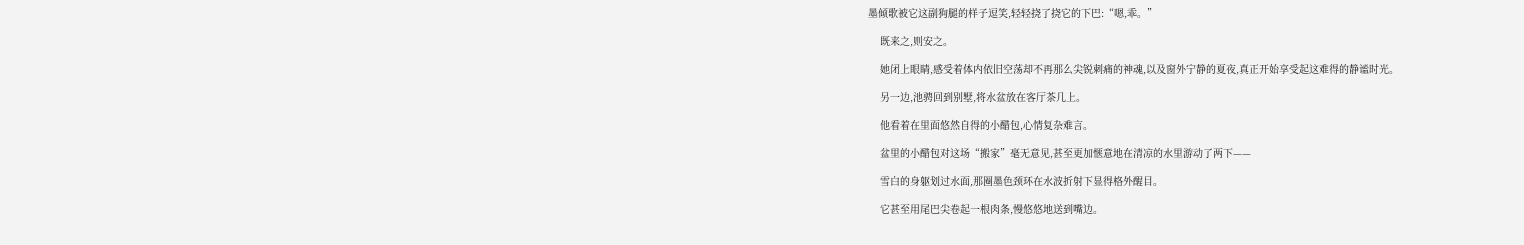墨倾歌被它这副狗腿的样子逗笑,轻轻挠了挠它的下巴:“嗯,乖。”

    既来之,则安之。

    她闭上眼睛,感受着体内依旧空荡却不再那么尖锐刺痛的神魂,以及窗外宁静的夏夜,真正开始享受起这难得的静谧时光。

    另一边,池骋回到别墅,将水盆放在客厅茶几上。

    他看着在里面悠然自得的小醋包,心情复杂难言。

    盆里的小醋包对这场“搬家”毫无意见,甚至更加惬意地在清凉的水里游动了两下——

    雪白的身躯划过水面,那圈墨色颈环在水波折射下显得格外醒目。

    它甚至用尾巴尖卷起一根肉条,慢悠悠地送到嘴边。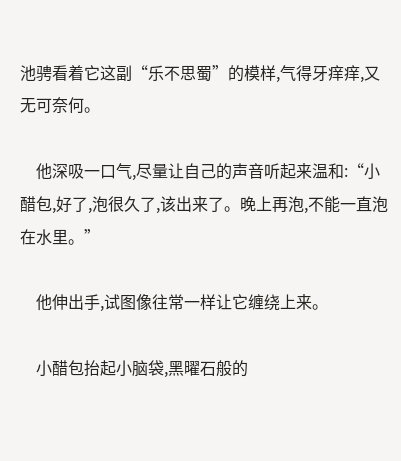池骋看着它这副“乐不思蜀”的模样,气得牙痒痒,又无可奈何。

    他深吸一口气,尽量让自己的声音听起来温和:“小醋包,好了,泡很久了,该出来了。晚上再泡,不能一直泡在水里。”

    他伸出手,试图像往常一样让它缠绕上来。

    小醋包抬起小脑袋,黑曜石般的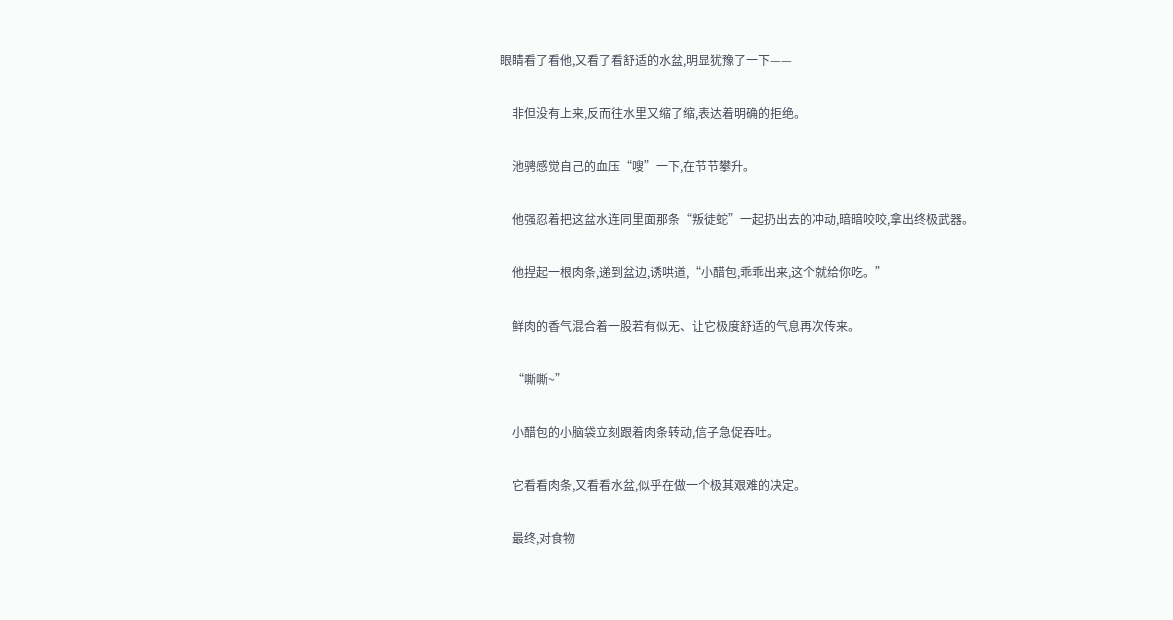眼睛看了看他,又看了看舒适的水盆,明显犹豫了一下——

    非但没有上来,反而往水里又缩了缩,表达着明确的拒绝。

    池骋感觉自己的血压“嗖”一下,在节节攀升。

    他强忍着把这盆水连同里面那条“叛徒蛇”一起扔出去的冲动,暗暗咬咬,拿出终极武器。

    他捏起一根肉条,递到盆边,诱哄道,“小醋包,乖乖出来,这个就给你吃。”

    鲜肉的香气混合着一股若有似无、让它极度舒适的气息再次传来。

    “嘶嘶~”

    小醋包的小脑袋立刻跟着肉条转动,信子急促吞吐。

    它看看肉条,又看看水盆,似乎在做一个极其艰难的决定。

    最终,对食物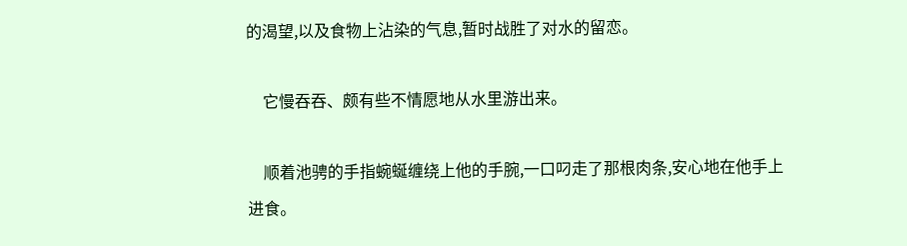的渴望,以及食物上沾染的气息,暂时战胜了对水的留恋。

    它慢吞吞、颇有些不情愿地从水里游出来。

    顺着池骋的手指蜿蜒缠绕上他的手腕,一口叼走了那根肉条,安心地在他手上进食。